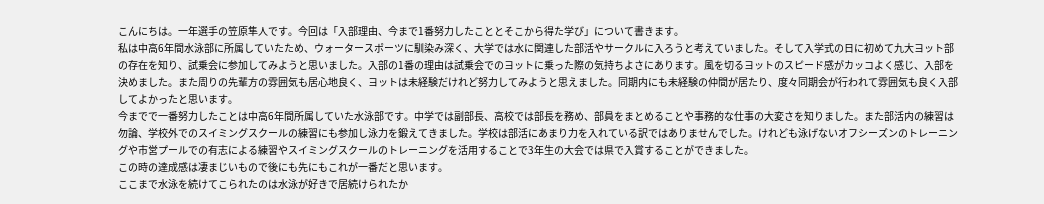こんにちは。一年選手の笠原隼人です。今回は「入部理由、今まで1番努力したこととそこから得た学び」について書きます。
私は中高6年間水泳部に所属していたため、ウォータースポーツに馴染み深く、大学では水に関連した部活やサークルに入ろうと考えていました。そして入学式の日に初めて九大ヨット部の存在を知り、試乗会に参加してみようと思いました。入部の1番の理由は試乗会でのヨットに乗った際の気持ちよさにあります。風を切るヨットのスピード感がカッコよく感じ、入部を決めました。また周りの先輩方の雰囲気も居心地良く、ヨットは未経験だけれど努力してみようと思えました。同期内にも未経験の仲間が居たり、度々同期会が行われて雰囲気も良く入部してよかったと思います。
今までで一番努力したことは中高6年間所属していた水泳部です。中学では副部長、高校では部長を務め、部員をまとめることや事務的な仕事の大変さを知りました。また部活内の練習は勿論、学校外でのスイミングスクールの練習にも参加し泳力を鍛えてきました。学校は部活にあまり力を入れている訳ではありませんでした。けれども泳げないオフシーズンのトレーニングや市営プールでの有志による練習やスイミングスクールのトレーニングを活用することで3年生の大会では県で入賞することができました。
この時の達成感は凄まじいもので後にも先にもこれが一番だと思います。
ここまで水泳を続けてこられたのは水泳が好きで居続けられたか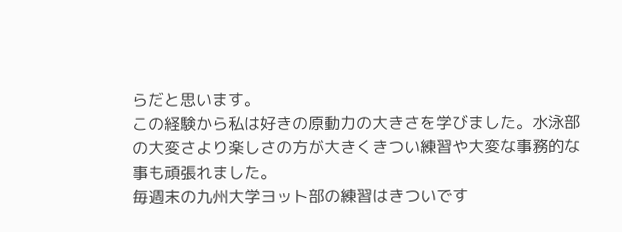らだと思います。
この経験から私は好きの原動力の大きさを学びました。水泳部の大変さより楽しさの方が大きくきつい練習や大変な事務的な事も頑張れました。
毎週末の九州大学ヨット部の練習はきついです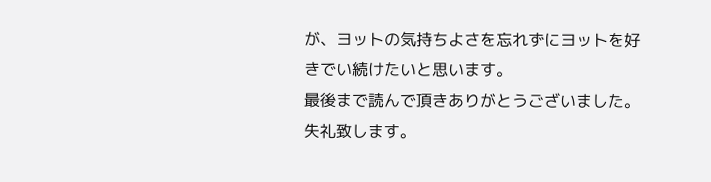が、ヨットの気持ちよさを忘れずにヨットを好きでい続けたいと思います。
最後まで読んで頂きありがとうございました。失礼致します。